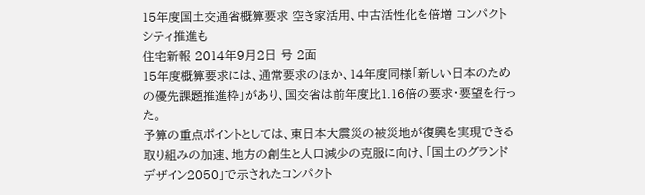15年度国土交通省概算要求 空き家活用、中古活性化を倍増 コンパクトシティ推進も
住宅新報 2014年9月2日 号 2面
15年度概算要求には、通常要求のほか、14年度同様「新しい日本のための優先課題推進枠」があり、国交省は前年度比1.16倍の要求・要望を行った。
予算の重点ポイントとしては、東日本大震災の被災地が復興を実現できる取り組みの加速、地方の創生と人口減少の克服に向け、「国土のグランドデザイン2050」で示されたコンパクト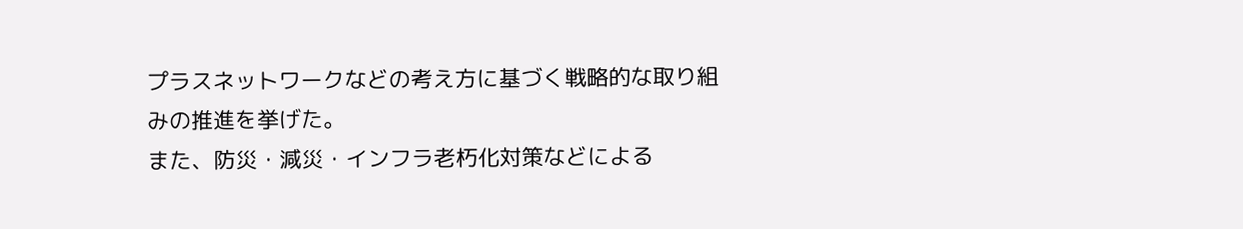プラスネットワークなどの考え方に基づく戦略的な取り組みの推進を挙げた。
また、防災・減災・インフラ老朽化対策などによる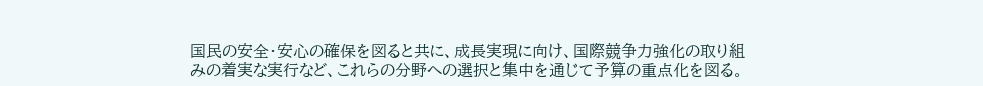国民の安全・安心の確保を図ると共に、成長実現に向け、国際競争力強化の取り組みの着実な実行など、これらの分野への選択と集中を通じて予算の重点化を図る。